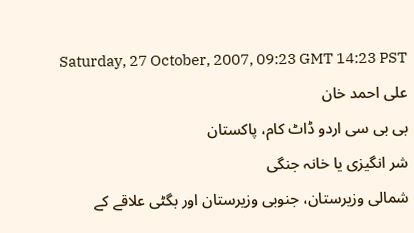Saturday, 27 October, 2007, 09:23 GMT 14:23 PST
علی احمد خان
بی بی سی اردو ڈاٹ کام، پاکستان
شر انگیزی یا خانہ جنگی
شمالی وزیرستان، جنوبی وزیرستان اور بگٹی علاقے کے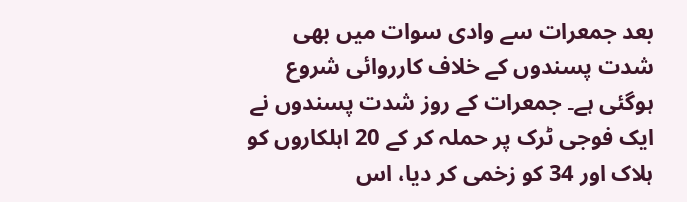بعد جمعرات سے وادی سوات میں بھی شدت پسندوں کے خلاف کارروائی شروع ہوگئی ہے۔ جمعرات کے روز شدت پسندوں نے ایک فوجی ٹرک پر حملہ کر کے 20 اہلکاروں کو ہلاک اور 34 کو زخمی کر دیا، اس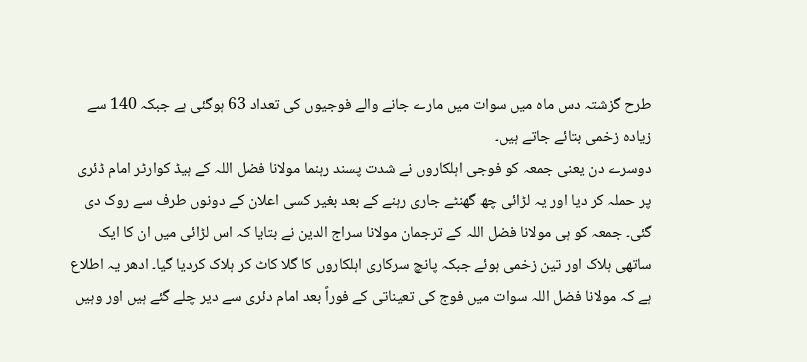طرح گزشتہ دس ماہ میں سوات میں مارے جانے والے فوجیوں کی تعداد 63 ہوگئی ہے جبکہ 140 سے زیادہ زخمی بتائے جاتے ہیں۔
دوسرے دن یعنی جمعہ کو فوجی اہلکاروں نے شدت پسند رہنما مولانا فضل اللہ کے ہیڈ کوارٹر امام ڈئری پر حملہ کر دیا اور یہ لڑائی چھ گھنٹے جاری رہنے کے بعد بغیر کسی اعلان کے دونوں طرف سے روک دی گئی۔ جمعہ کو ہی مولانا فضل اللہ کے ترجمان مولانا سراج الدین نے بتایا کہ اس لڑائی میں ان کا ایک ساتھی ہلاک اور تین زخمی ہوئے جبکہ پانچ سرکاری اہلکاروں کا گلا کاٹ کر ہلاک کردیا گیا۔ ادھر یہ اطلاع ہے کہ مولانا فضل اللہ سوات میں فوج کی تعیناتی کے فوراً بعد امام دئری سے دیر چلے گئے ہیں اور وہیں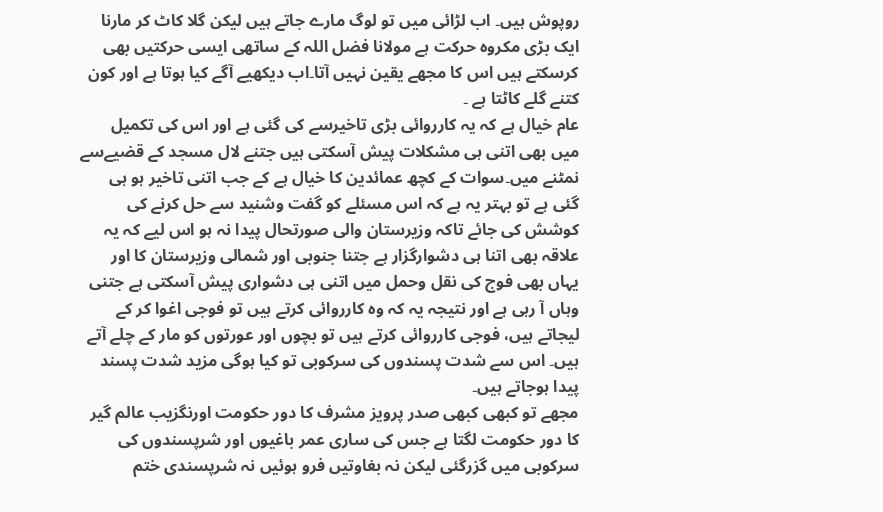روپوش ہیں۔ اب لڑائی میں تو لوگ مارے جاتے ہیں لیکن گلا کاٹ کر مارنا ایک بڑی مکروہ حرکت ہے مولانا فضل اللہ کے ساتھی ایسی حرکتیں بھی کرسکتے ہیں اس کا مجھے یقین نہیں آتا۔اب دیکھیے آگے کیا ہوتا ہے اور کون کتنے گلے کاٹتا ہے ۔
عام خیال ہے کہ یہ کارروائی بڑی تاخیرسے کی گئی ہے اور اس کی تکمیل میں بھی اتنی ہی مشکلات پیش آسکتی ہیں جتنے لال مسجد کے قضیےسے نمٹنے میں۔سوات کے کچھ عمائدین کا خیال ہے کے جب اتنی تاخیر ہو ہی گئی ہے تو بہتر یہ ہے کہ اس مسئلے کو گفت وشنید سے حل کرنے کی کوشش کی جائے تاکہ وزیرستان والی صورتحال پیدا نہ ہو اس لیے کہ یہ علاقہ بھی اتنا ہی دشوارگزار ہے جتنا جنوبی اور شمالی وزیرستان کا اور یہاں بھی فوج کی نقل وحمل میں اتنی ہی دشواری پیش آسکتی ہے جتنی وہاں آ رہی ہے اور نتیجہ یہ کہ وہ کارروائی کرتے ہیں تو فوجی اغوا کر کے لیجاتے ہیں، فوجی کارروائی کرتے ہیں تو بچوں اور عورتوں کو مار کے چلے آتے ہیں۔ اس سے شدت پسندوں کی سرکوبی تو کیا ہوگی مزید شدت پسند پیدا ہوجاتے ہیں۔
مجھے تو کبھی کبھی صدر پرویز مشرف کا دور حکومت اورنگزیب عالم گیر کا دور حکومت لگتا ہے جس کی ساری عمر باغیوں اور شرپسندوں کی سرکوبی میں گزرگئی لیکن نہ بغاوتیں فرو ہوئیں نہ شرپسندی ختم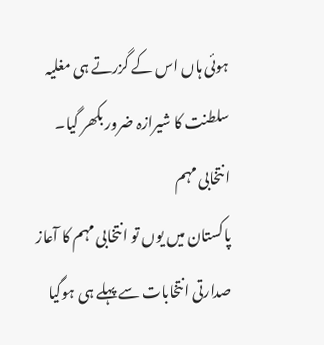ہوئی ہاں اس کے گزرتے ہی مغلیہ سلطنت کا شیرازہ ضرور بکھر گیا۔
انتخابی مہم
پاکستان میں یوں تو انتخابی مہم کا آعاز صدارتی انتخابات سے پہلے ہی ہوگیا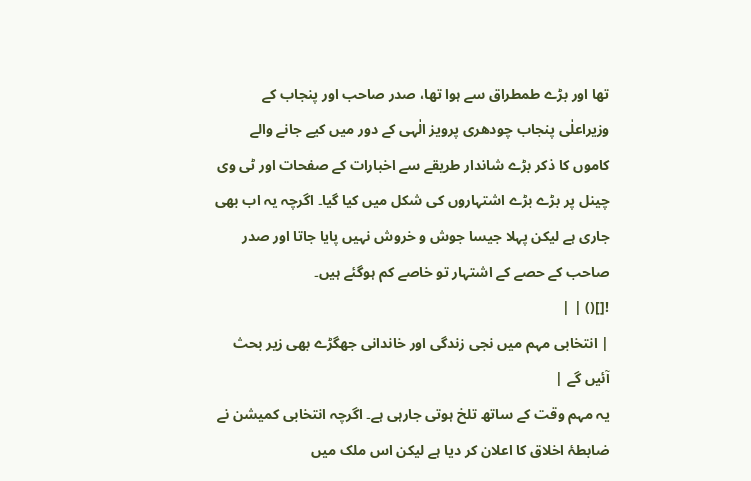تھا اور بڑے طمطراق سے ہوا تھا، صدر صاحب اور پنجاب کے وزیراعلٰی پنجاب چودھری پرویز الٰہی کے دور میں کیے جانے والے کاموں کا ذکر بڑے شاندار طریقے سے اخبارات کے صفحات اور ٹی وی چینل پر بڑے بڑے اشتہاروں کی شکل میں کیا گیا۔ اگرچہ یہ اب بھی جاری ہے لیکن پہلا جیسا جوش و خروش نہیں پایا جاتا اور صدر صاحب کے حصے کے اشتہار تو خاصے کم ہوگئے ہیں۔
![]() | |
| انتخابی مہم میں نجی زندگی اور خاندانی جھگڑے بھی زیر بحث آئیں گے |
یہ مہم وقت کے ساتھ تلخ ہوتی جارہی ہے۔ اگرچہ انتخابی کمیشن نے ضابطۂ اخلاق کا اعلان کر دیا ہے لیکن اس ملک میں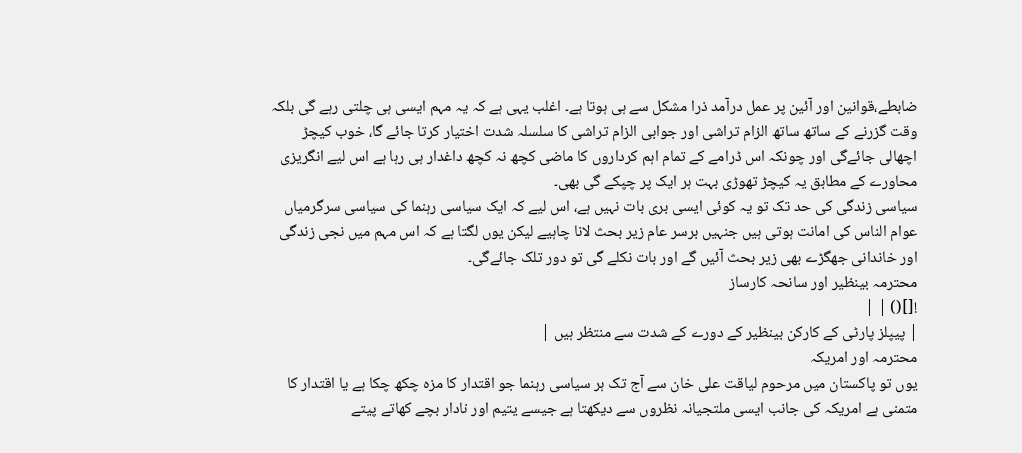ضابطے،قوانین اور آئین پر عمل درآمد ذرا مشکل سے ہی ہوتا ہے۔ اغلب یہی ہے کہ یہ مہم ایسی ہی چلتی رہے گی بلکہ وقت گزرنے کے ساتھ ساتھ الزام تراشی اور جوابی الزام تراشی کا سلسلہ شدت اختیار کرتا جائے گا، خوب کیچڑ اچھالی جائےگی اور چونکہ اس ڈرامے کے تمام اہم کرداروں کا ماضی کچھ نہ کچھ داغدار ہی رہا ہے اس لیے انگریزی محاورے کے مطابق یہ کیچڑ تھوڑی بہت ہر ایک پر چپکے گی بھی۔
سیاسی زندگی کی حد تک تو یہ کوئی ایسی بری بات نہیں ہے، اس لیے کہ ایک سیاسی رہنما کی سیاسی سرگرمیاں عوام الناس کی امانت ہوتی ہیں جنہیں برسر عام زیر بحث لانا چاہیے لیکن یوں لگتا ہے کہ اس مہم میں نجی زندگی اور خاندانی جھگڑے بھی زیر بحث آئیں گے اور بات نکلے گی تو دور تلک جائےگی۔
محترمہ بینظیر اور سانحہ کارساز
![]() | |
| پیپلز پارٹی کے کارکن بینظیر کے دورے کے شدت سے منتظر ہیں |
محترمہ اور امریکہ
یوں تو پاکستان میں مرحوم لیاقت علی خان سے آج تک ہر سیاسی رہنما جو اقتدار کا مزہ چکھ چکا ہے یا اقتدار کا متمنی ہے امریکہ کی جانب ایسی ملتجیانہ نظروں سے دیکھتا ہے جیسے یتیم اور نادار بچے کھاتے پیتے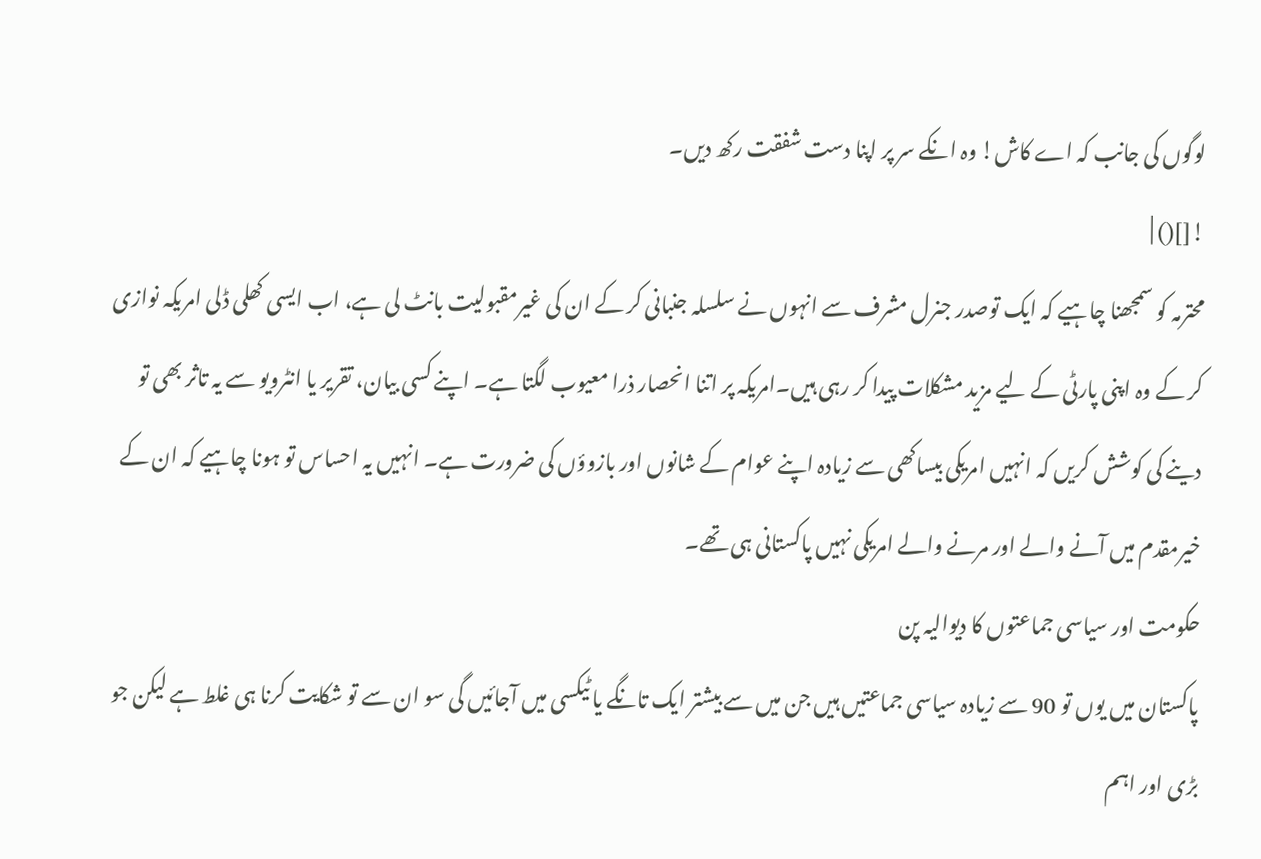لوگوں کی جانب کہ اے کاش! وہ انکے سر پر اپنا دست شفقت رکھ دیں۔
![]() |
محترمہ کو سمجھنا چاہیے کہ ایک توصدر جنرل مشرف سے انہوں نے سلسلہ جنبانی کر کے ان کی غیرمقبولیت بانٹ لی ہے، اب ایسی کھلی ڈلی امریکہ نوازی کر کے وہ اپنی پارٹی کے لیے مزید مشکلات پیدا کر رہی ہیں۔امریکہ پر اتنا انحصار ذرا معیوب لگتا ہے۔ اپنے کسی بیان، تقریر یا انٹرویو سے یہ تاثر بھی تو دینے کی کوشش کریں کہ انہیں امریکی بیساکھی سے زیادہ اپنے عوام کے شانوں اور بازوؤں کی ضرورت ہے۔ انہیں یہ احساس تو ہونا چاہیے کہ ان کے خیرمقدم میں آنے والے اور مرنے والے امریکی نہیں پاکستانی ہی تھے۔
حکومت اور سیاسی جماعتوں کا دیوالیہ پن
پاکستان میں یوں تو 90 سے زیادہ سیاسی جماعتیں ہیں جن میں سے بیشتر ایک تانگے یا ٹیکسی میں آجائیں گی سو ان سے تو شکایت کرنا ہی غلط ہے لیکن جو بڑی اور اہم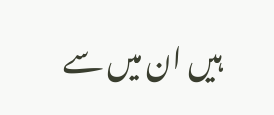ہیں ان میں سے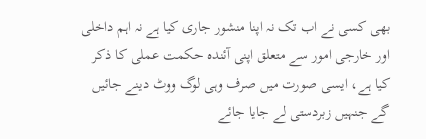بھی کسی نے اب تک نہ اپنا منشور جاری کیا ہے نہ اہم داخلی اور خارجی امور سے متعلق اپنی آئندہ حکمت عملی کا ذکر کیا ہے، ایسی صورت میں صرف وہی لوگ ووٹ دینے جائیں گے جنہیں زبردستی لے جایا جائے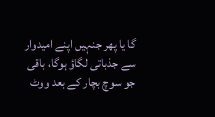گا یا پھر جنہیں اپنے امیدوار سے جذباتی لگاؤ ہوگا، باقی جو سوچ بچار کے بعد ووٹ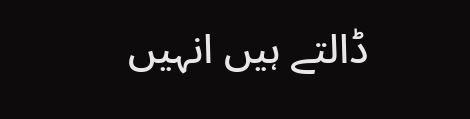ڈالتے ہیں انہیں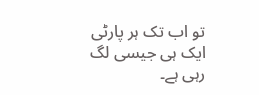تو اب تک ہر پارٹی ایک ہی جیسی لگ رہی ہے۔